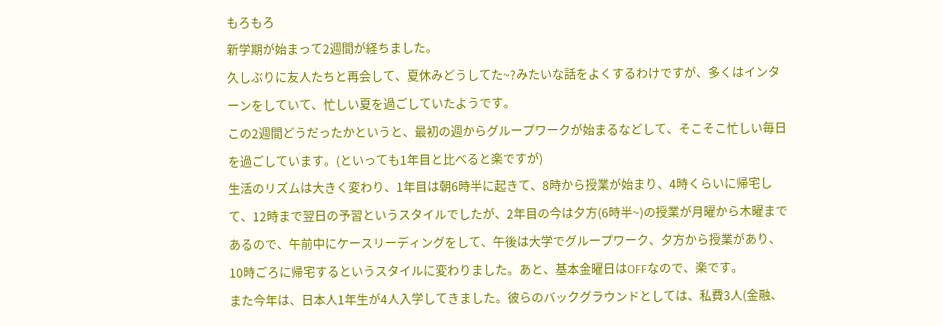もろもろ
新学期が始まって2週間が経ちました。
久しぶりに友人たちと再会して、夏休みどうしてた~?みたいな話をよくするわけですが、多くはインターンをしていて、忙しい夏を過ごしていたようです。
この2週間どうだったかというと、最初の週からグループワークが始まるなどして、そこそこ忙しい毎日を過ごしています。(といっても1年目と比べると楽ですが)
生活のリズムは大きく変わり、1年目は朝6時半に起きて、8時から授業が始まり、4時くらいに帰宅して、12時まで翌日の予習というスタイルでしたが、2年目の今は夕方(6時半~)の授業が月曜から木曜まであるので、午前中にケースリーディングをして、午後は大学でグループワーク、夕方から授業があり、10時ごろに帰宅するというスタイルに変わりました。あと、基本金曜日はOFFなので、楽です。
また今年は、日本人1年生が4人入学してきました。彼らのバックグラウンドとしては、私費3人(金融、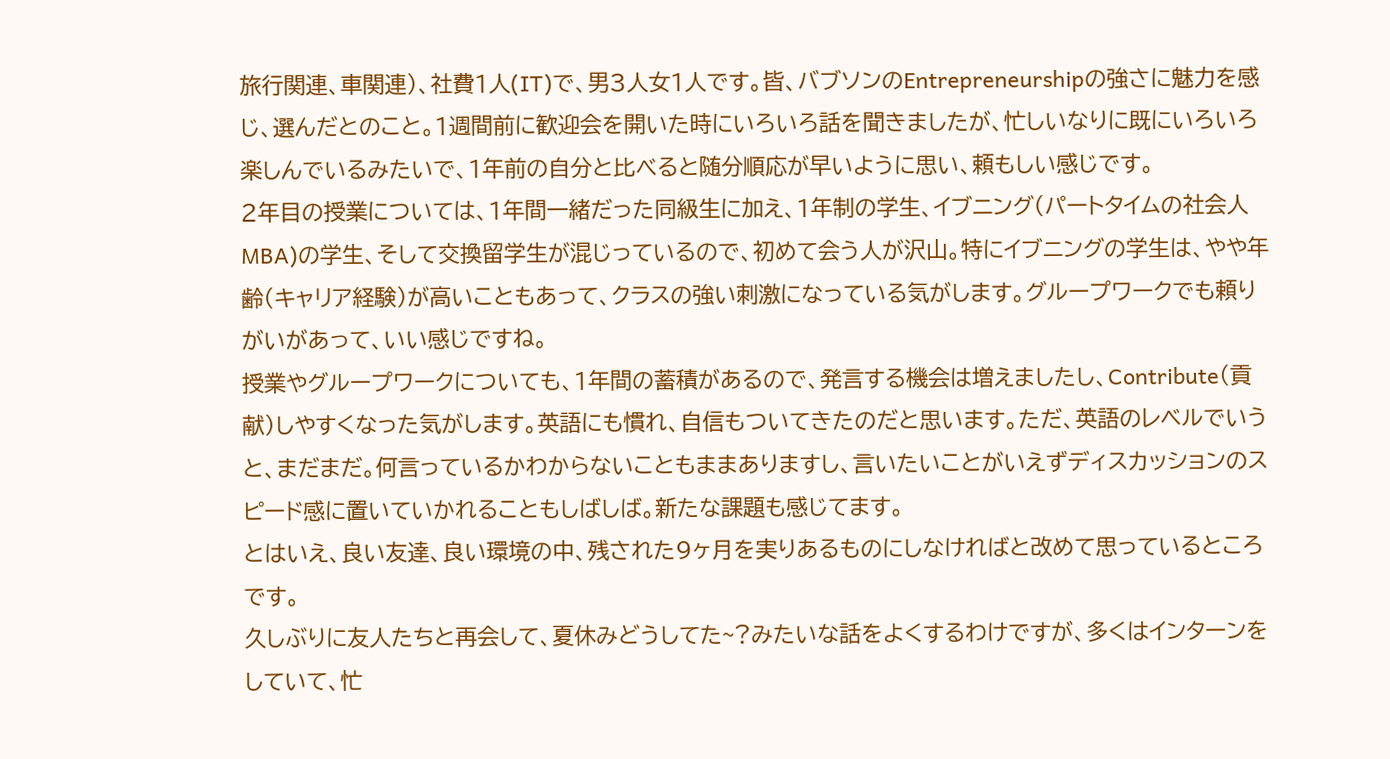旅行関連、車関連)、社費1人(IT)で、男3人女1人です。皆、バブソンのEntrepreneurshipの強さに魅力を感じ、選んだとのこと。1週間前に歓迎会を開いた時にいろいろ話を聞きましたが、忙しいなりに既にいろいろ楽しんでいるみたいで、1年前の自分と比べると随分順応が早いように思い、頼もしい感じです。
2年目の授業については、1年間一緒だった同級生に加え、1年制の学生、イブニング(パートタイムの社会人MBA)の学生、そして交換留学生が混じっているので、初めて会う人が沢山。特にイブニングの学生は、やや年齢(キャリア経験)が高いこともあって、クラスの強い刺激になっている気がします。グループワークでも頼りがいがあって、いい感じですね。
授業やグループワークについても、1年間の蓄積があるので、発言する機会は増えましたし、Contribute(貢献)しやすくなった気がします。英語にも慣れ、自信もついてきたのだと思います。ただ、英語のレベルでいうと、まだまだ。何言っているかわからないこともままありますし、言いたいことがいえずディスカッションのスピード感に置いていかれることもしばしば。新たな課題も感じてます。
とはいえ、良い友達、良い環境の中、残された9ヶ月を実りあるものにしなければと改めて思っているところです。
久しぶりに友人たちと再会して、夏休みどうしてた~?みたいな話をよくするわけですが、多くはインターンをしていて、忙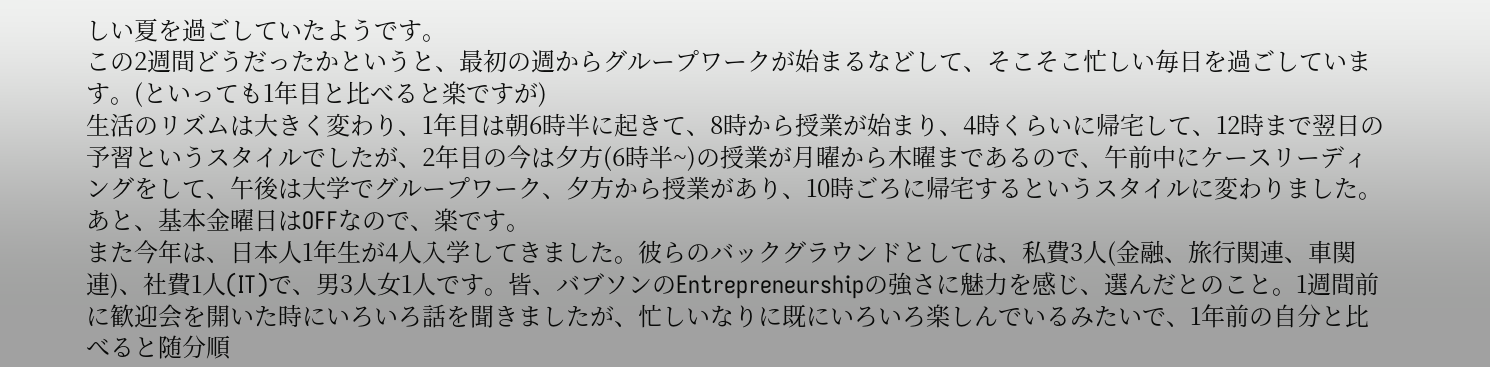しい夏を過ごしていたようです。
この2週間どうだったかというと、最初の週からグループワークが始まるなどして、そこそこ忙しい毎日を過ごしています。(といっても1年目と比べると楽ですが)
生活のリズムは大きく変わり、1年目は朝6時半に起きて、8時から授業が始まり、4時くらいに帰宅して、12時まで翌日の予習というスタイルでしたが、2年目の今は夕方(6時半~)の授業が月曜から木曜まであるので、午前中にケースリーディングをして、午後は大学でグループワーク、夕方から授業があり、10時ごろに帰宅するというスタイルに変わりました。あと、基本金曜日はOFFなので、楽です。
また今年は、日本人1年生が4人入学してきました。彼らのバックグラウンドとしては、私費3人(金融、旅行関連、車関連)、社費1人(IT)で、男3人女1人です。皆、バブソンのEntrepreneurshipの強さに魅力を感じ、選んだとのこと。1週間前に歓迎会を開いた時にいろいろ話を聞きましたが、忙しいなりに既にいろいろ楽しんでいるみたいで、1年前の自分と比べると随分順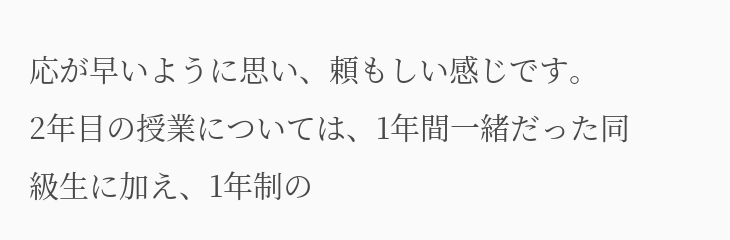応が早いように思い、頼もしい感じです。
2年目の授業については、1年間一緒だった同級生に加え、1年制の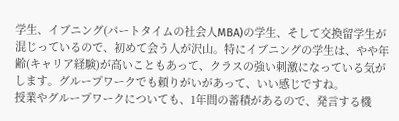学生、イブニング(パートタイムの社会人MBA)の学生、そして交換留学生が混じっているので、初めて会う人が沢山。特にイブニングの学生は、やや年齢(キャリア経験)が高いこともあって、クラスの強い刺激になっている気がします。グループワークでも頼りがいがあって、いい感じですね。
授業やグループワークについても、1年間の蓄積があるので、発言する機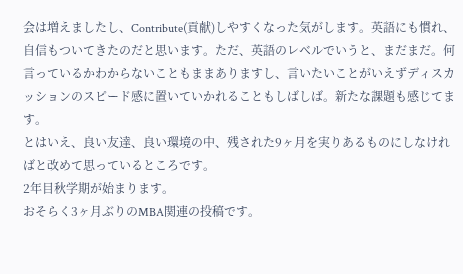会は増えましたし、Contribute(貢献)しやすくなった気がします。英語にも慣れ、自信もついてきたのだと思います。ただ、英語のレベルでいうと、まだまだ。何言っているかわからないこともままありますし、言いたいことがいえずディスカッションのスピード感に置いていかれることもしばしば。新たな課題も感じてます。
とはいえ、良い友達、良い環境の中、残された9ヶ月を実りあるものにしなければと改めて思っているところです。
2年目秋学期が始まります。
おそらく3ヶ月ぶりのMBA関連の投稿です。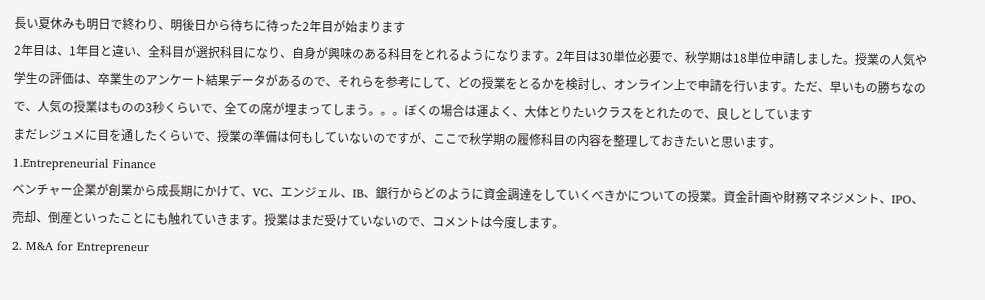長い夏休みも明日で終わり、明後日から待ちに待った2年目が始まります
2年目は、1年目と違い、全科目が選択科目になり、自身が興味のある科目をとれるようになります。2年目は30単位必要で、秋学期は18単位申請しました。授業の人気や学生の評価は、卒業生のアンケート結果データがあるので、それらを参考にして、どの授業をとるかを検討し、オンライン上で申請を行います。ただ、早いもの勝ちなので、人気の授業はものの3秒くらいで、全ての席が埋まってしまう。。。ぼくの場合は運よく、大体とりたいクラスをとれたので、良しとしています
まだレジュメに目を通したくらいで、授業の準備は何もしていないのですが、ここで秋学期の履修科目の内容を整理しておきたいと思います。
1.Entrepreneurial Finance
ベンチャー企業が創業から成長期にかけて、VC、エンジェル、IB、銀行からどのように資金調達をしていくべきかについての授業。資金計画や財務マネジメント、IPO、売却、倒産といったことにも触れていきます。授業はまだ受けていないので、コメントは今度します。
2. M&A for Entrepreneur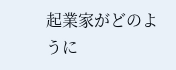起業家がどのように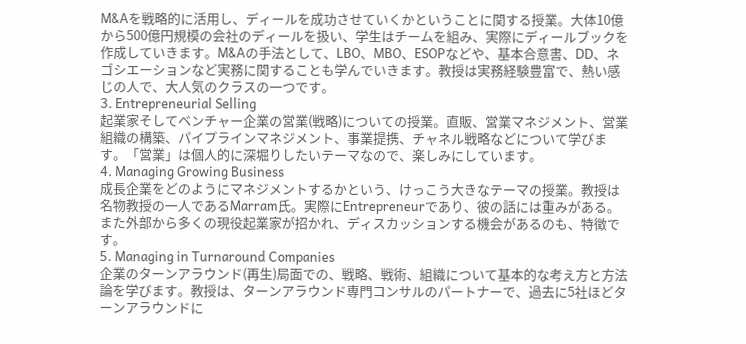M&Aを戦略的に活用し、ディールを成功させていくかということに関する授業。大体10億から500億円規模の会社のディールを扱い、学生はチームを組み、実際にディールブックを作成していきます。M&Aの手法として、LBO、MBO、ESOPなどや、基本合意書、DD、ネゴシエーションなど実務に関することも学んでいきます。教授は実務経験豊富で、熱い感じの人で、大人気のクラスの一つです。
3. Entrepreneurial Selling
起業家そしてベンチャー企業の営業(戦略)についての授業。直販、営業マネジメント、営業組織の構築、パイプラインマネジメント、事業提携、チャネル戦略などについて学びます。「営業」は個人的に深堀りしたいテーマなので、楽しみにしています。
4. Managing Growing Business
成長企業をどのようにマネジメントするかという、けっこう大きなテーマの授業。教授は名物教授の一人であるMarram氏。実際にEntrepreneurであり、彼の話には重みがある。また外部から多くの現役起業家が招かれ、ディスカッションする機会があるのも、特徴です。
5. Managing in Turnaround Companies
企業のターンアラウンド(再生)局面での、戦略、戦術、組織について基本的な考え方と方法論を学びます。教授は、ターンアラウンド専門コンサルのパートナーで、過去に5社ほどターンアラウンドに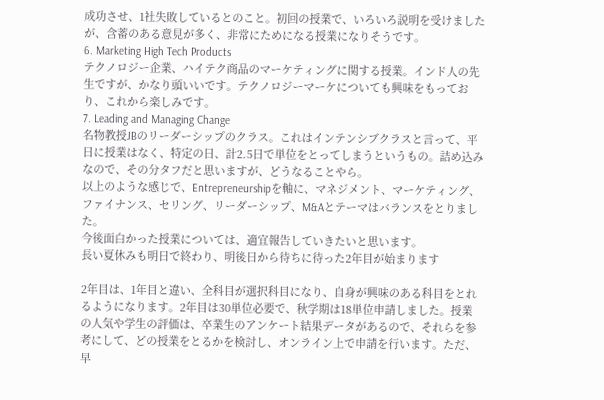成功させ、1社失敗しているとのこと。初回の授業で、いろいろ説明を受けましたが、含蓄のある意見が多く、非常にためになる授業になりそうです。
6. Marketing High Tech Products
テクノロジー企業、ハイテク商品のマーケティングに関する授業。インド人の先生ですが、かなり頭いいです。テクノロジーマーケについても興味をもっており、これから楽しみです。
7. Leading and Managing Change
名物教授JBのリーダーシップのクラス。これはインテンシブクラスと言って、平日に授業はなく、特定の日、計2.5日で単位をとってしまうというもの。詰め込みなので、その分タフだと思いますが、どうなることやら。
以上のような感じで、Entrepreneurshipを軸に、マネジメント、マーケティング、ファイナンス、セリング、リーダーシップ、M&Aとテーマはバランスをとりました。
今後面白かった授業については、適宜報告していきたいと思います。
長い夏休みも明日で終わり、明後日から待ちに待った2年目が始まります

2年目は、1年目と違い、全科目が選択科目になり、自身が興味のある科目をとれるようになります。2年目は30単位必要で、秋学期は18単位申請しました。授業の人気や学生の評価は、卒業生のアンケート結果データがあるので、それらを参考にして、どの授業をとるかを検討し、オンライン上で申請を行います。ただ、早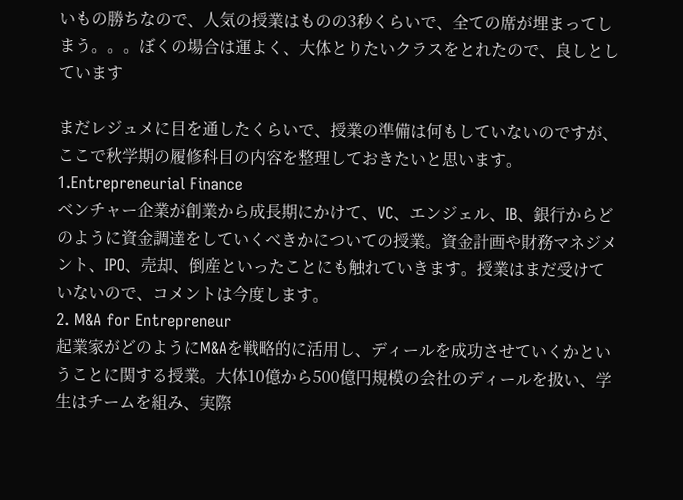いもの勝ちなので、人気の授業はものの3秒くらいで、全ての席が埋まってしまう。。。ぼくの場合は運よく、大体とりたいクラスをとれたので、良しとしています

まだレジュメに目を通したくらいで、授業の準備は何もしていないのですが、ここで秋学期の履修科目の内容を整理しておきたいと思います。
1.Entrepreneurial Finance
ベンチャー企業が創業から成長期にかけて、VC、エンジェル、IB、銀行からどのように資金調達をしていくべきかについての授業。資金計画や財務マネジメント、IPO、売却、倒産といったことにも触れていきます。授業はまだ受けていないので、コメントは今度します。
2. M&A for Entrepreneur
起業家がどのようにM&Aを戦略的に活用し、ディールを成功させていくかということに関する授業。大体10億から500億円規模の会社のディールを扱い、学生はチームを組み、実際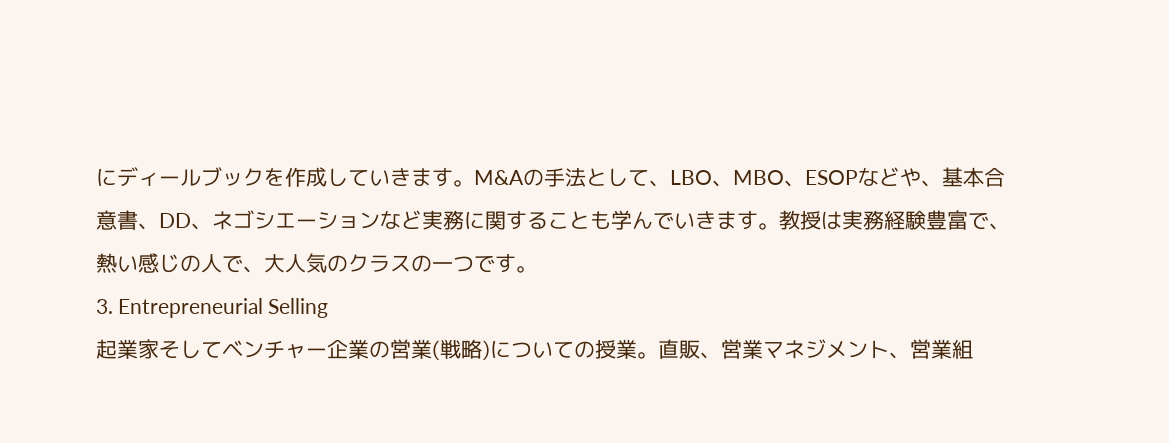にディールブックを作成していきます。M&Aの手法として、LBO、MBO、ESOPなどや、基本合意書、DD、ネゴシエーションなど実務に関することも学んでいきます。教授は実務経験豊富で、熱い感じの人で、大人気のクラスの一つです。
3. Entrepreneurial Selling
起業家そしてベンチャー企業の営業(戦略)についての授業。直販、営業マネジメント、営業組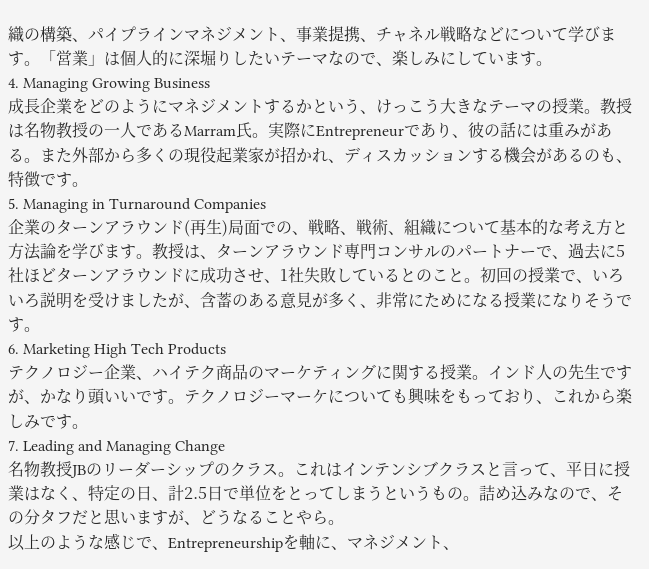織の構築、パイプラインマネジメント、事業提携、チャネル戦略などについて学びます。「営業」は個人的に深堀りしたいテーマなので、楽しみにしています。
4. Managing Growing Business
成長企業をどのようにマネジメントするかという、けっこう大きなテーマの授業。教授は名物教授の一人であるMarram氏。実際にEntrepreneurであり、彼の話には重みがある。また外部から多くの現役起業家が招かれ、ディスカッションする機会があるのも、特徴です。
5. Managing in Turnaround Companies
企業のターンアラウンド(再生)局面での、戦略、戦術、組織について基本的な考え方と方法論を学びます。教授は、ターンアラウンド専門コンサルのパートナーで、過去に5社ほどターンアラウンドに成功させ、1社失敗しているとのこと。初回の授業で、いろいろ説明を受けましたが、含蓄のある意見が多く、非常にためになる授業になりそうです。
6. Marketing High Tech Products
テクノロジー企業、ハイテク商品のマーケティングに関する授業。インド人の先生ですが、かなり頭いいです。テクノロジーマーケについても興味をもっており、これから楽しみです。
7. Leading and Managing Change
名物教授JBのリーダーシップのクラス。これはインテンシブクラスと言って、平日に授業はなく、特定の日、計2.5日で単位をとってしまうというもの。詰め込みなので、その分タフだと思いますが、どうなることやら。
以上のような感じで、Entrepreneurshipを軸に、マネジメント、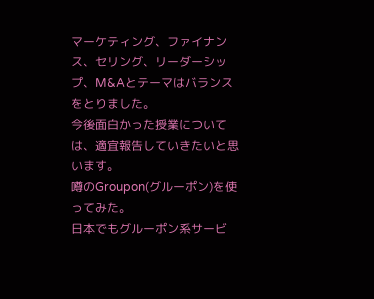マーケティング、ファイナンス、セリング、リーダーシップ、M&Aとテーマはバランスをとりました。
今後面白かった授業については、適宜報告していきたいと思います。
噂のGroupon(グルーポン)を使ってみた。
日本でもグルーポン系サービ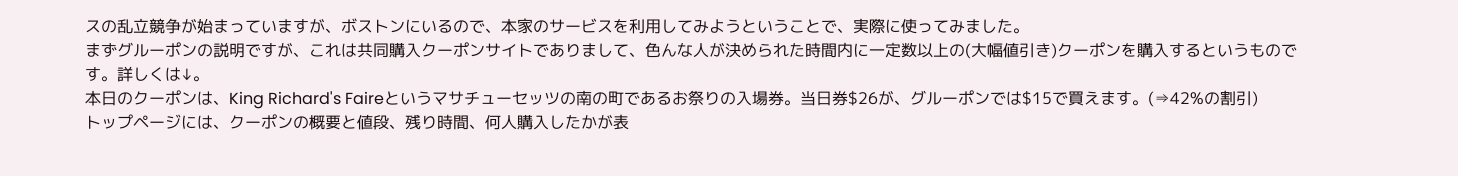スの乱立競争が始まっていますが、ボストンにいるので、本家のサービスを利用してみようということで、実際に使ってみました。
まずグルーポンの説明ですが、これは共同購入クーポンサイトでありまして、色んな人が決められた時間内に一定数以上の(大幅値引き)クーポンを購入するというものです。詳しくは↓。
本日のクーポンは、King Richard's Faireというマサチューセッツの南の町であるお祭りの入場券。当日券$26が、グルーポンでは$15で買えます。(⇒42%の割引)
トップページには、クーポンの概要と値段、残り時間、何人購入したかが表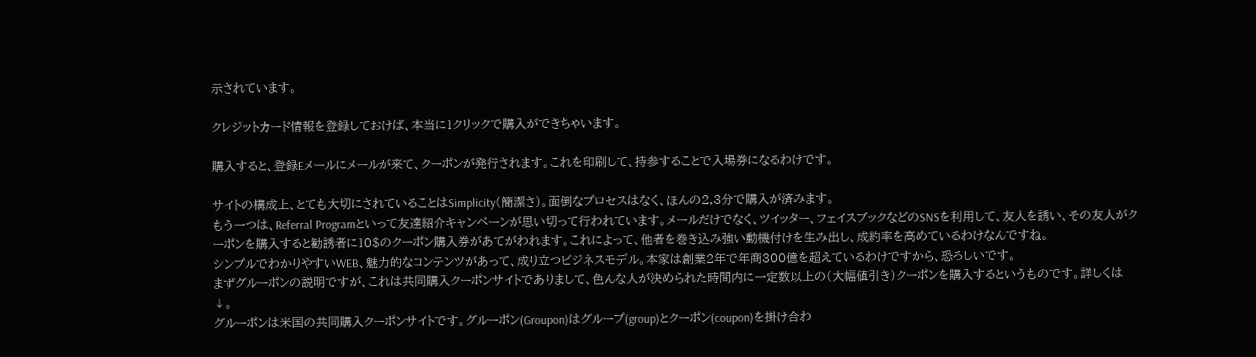示されています。

クレジットカード情報を登録しておけば、本当に1クリックで購入ができちゃいます。

購入すると、登録Eメールにメールが来て、クーポンが発行されます。これを印刷して、持参することで入場券になるわけです。

サイトの構成上、とても大切にされていることはSimplicity(簡潔さ)。面倒なプロセスはなく、ほんの2,3分で購入が済みます。
もう一つは、Referral Programといって友達紹介キャンペーンが思い切って行われています。メールだけでなく、ツイッター、フェイスブックなどのSNSを利用して、友人を誘い、その友人がクーポンを購入すると勧誘者に10$のクーポン購入券があてがわれます。これによって、他者を巻き込み強い動機付けを生み出し、成約率を高めているわけなんですね。
シンプルでわかりやすいWEB、魅力的なコンテンツがあって、成り立つビジネスモデル。本家は創業2年で年商300億を超えているわけですから、恐ろしいです。
まずグルーポンの説明ですが、これは共同購入クーポンサイトでありまして、色んな人が決められた時間内に一定数以上の(大幅値引き)クーポンを購入するというものです。詳しくは↓。
グルーポンは米国の共同購入クーポンサイトです。グルーポン(Groupon)はグループ(group)とクーポン(coupon)を掛け合わ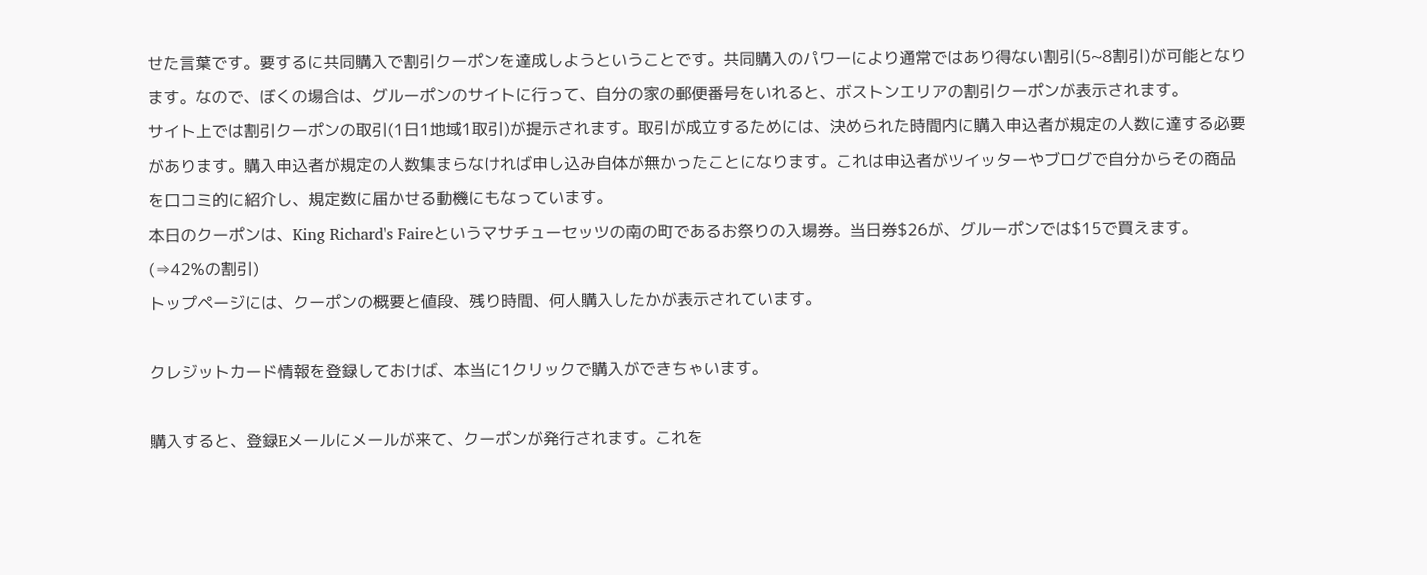せた言葉です。要するに共同購入で割引クーポンを達成しようということです。共同購入のパワーにより通常ではあり得ない割引(5~8割引)が可能となります。なので、ぼくの場合は、グルーポンのサイトに行って、自分の家の郵便番号をいれると、ボストンエリアの割引クーポンが表示されます。
サイト上では割引クーポンの取引(1日1地域1取引)が提示されます。取引が成立するためには、決められた時間内に購入申込者が規定の人数に達する必要があります。購入申込者が規定の人数集まらなければ申し込み自体が無かったことになります。これは申込者がツイッターやブログで自分からその商品を口コミ的に紹介し、規定数に届かせる動機にもなっています。
本日のクーポンは、King Richard's Faireというマサチューセッツの南の町であるお祭りの入場券。当日券$26が、グルーポンでは$15で買えます。(⇒42%の割引)
トップページには、クーポンの概要と値段、残り時間、何人購入したかが表示されています。

クレジットカード情報を登録しておけば、本当に1クリックで購入ができちゃいます。

購入すると、登録Eメールにメールが来て、クーポンが発行されます。これを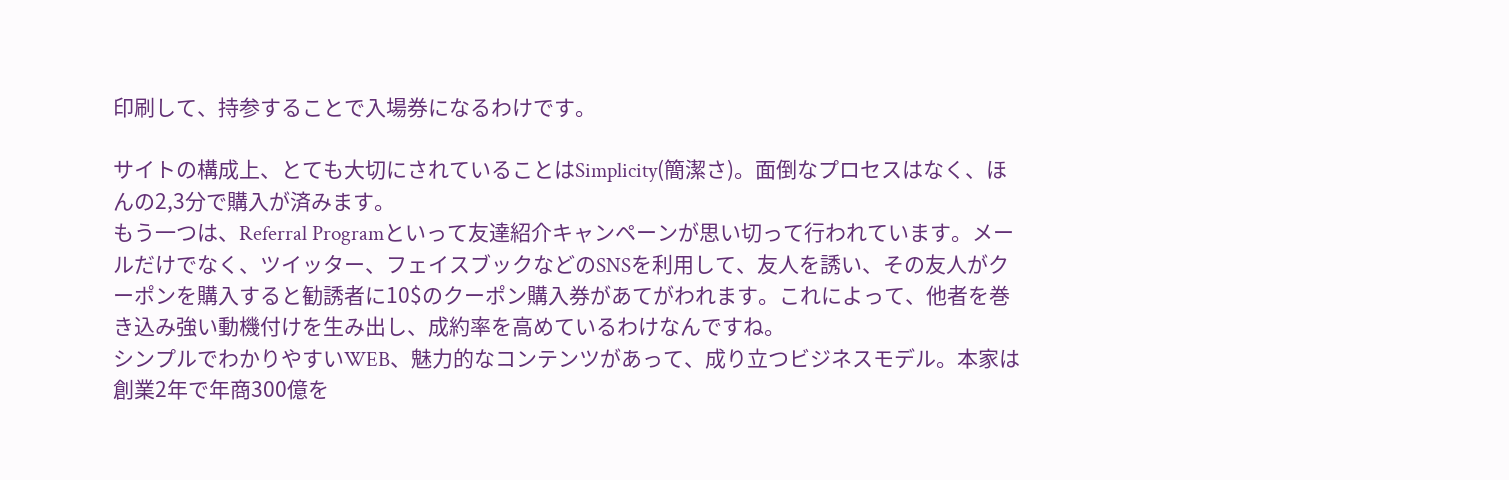印刷して、持参することで入場券になるわけです。

サイトの構成上、とても大切にされていることはSimplicity(簡潔さ)。面倒なプロセスはなく、ほんの2,3分で購入が済みます。
もう一つは、Referral Programといって友達紹介キャンペーンが思い切って行われています。メールだけでなく、ツイッター、フェイスブックなどのSNSを利用して、友人を誘い、その友人がクーポンを購入すると勧誘者に10$のクーポン購入券があてがわれます。これによって、他者を巻き込み強い動機付けを生み出し、成約率を高めているわけなんですね。
シンプルでわかりやすいWEB、魅力的なコンテンツがあって、成り立つビジネスモデル。本家は創業2年で年商300億を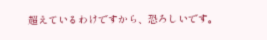超えているわけですから、恐ろしいです。